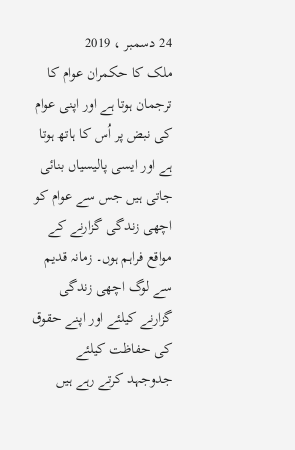24 دسمبر ، 2019
ملک کا حکمران عوام کا ترجمان ہوتا ہے اور اپنی عوام کی نبض پر اُس کا ہاتھ ہوتا ہے اور ایسی پالیسیاں بنائی جاتی ہیں جس سے عوام کو اچھی زندگی گزارنے کے مواقع فراہم ہوں۔ زمانہ قدیم سے لوگ اچھی زندگی گزارنے کیلئے اور اپنے حقوق کی حفاظت کیلئے جدوجہد کرتے رہے ہیں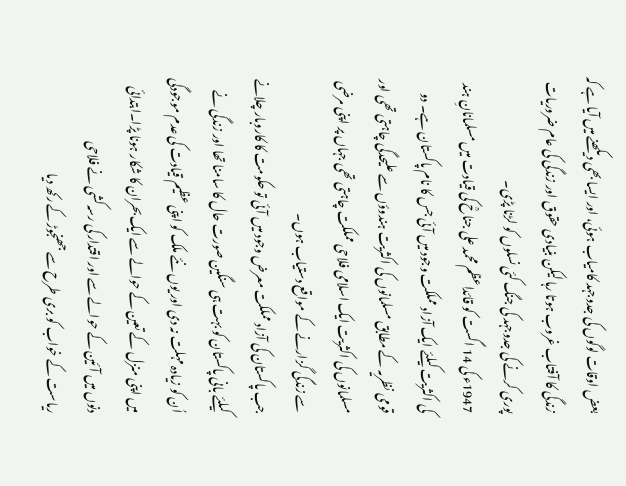بعض اوقات لوگوں کی جدوجہد کامیاب ہوئی، اور ایسا بھی دیکھنے میں آیا ہے کہ زندگی کا آفتاب غروب ہوتا رہا لیکن بنیادی حقوق اور زندگی کی عام ضروریات پوری کرنے کی جدوجہد کی جنگ کئی نسلوں کو لڑنا پڑی۔
1947ء کی 14 اگست کو قائداعظم محمد علی جناحؒ کی قیادت میں مسلمانانِ ہند کی اکثریت کیلئے ایک آزاد مملکت وجود میں آئی جس کا نام پاکستان ہے۔ دو قومی نظریہ کے مطابق مسلمانوں کی اکثریت ہندوؤں سے علیحدگی چاہتی تھی اور مسلمانوں کی اکثریت ایک اسلامی فلاحی مملکت چاہتی تھی جہاں پر اپنی مرضی سے زندگی گزارنے کے مواقع دستیاب ہوں۔
جب پاکستان کی آزاد مملکت معرض وجود میں آئی تو حکومت کا کاروبار چلانے کیلئے بانی پاکستان کو بہت ہی سنگین صورت حال کا سامنا تھا اور زندگی نے اُن کو زیادہ مہلت نہ دی اور یوں نئے ملک کو اپنی عظیم قیادت کی عدم موجودگی میں اپنی منزل کے تعین کے حوالے سے ایک بحران کا شکار ہونا پڑا۔ابتدائی دنوں میں آئین کے حوالے سے اور اقتدار کی رسہ کشی نے فلاحی
ریاست کے خواب کو بری طرح سے جھنجوڑ کے رکھ دیا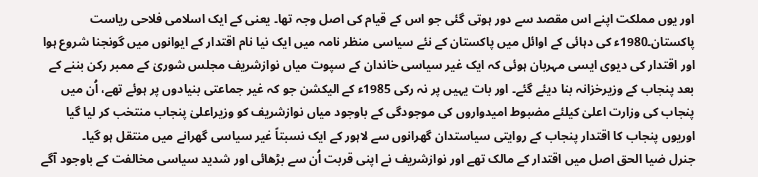اور یوں مملکت اپنے اس مقصد سے دور ہوتی گئی جو اس کے قیام کی اصل وجہ تھا۔ یعنی کے ایک اسلامی فلاحی ریاست پاکستان۔1980ء کی دہائی کے اوائل میں پاکستان کے نئے سیاسی منظر نامہ میں ایک نیا نام اقتدار کے ایوانوں میں گونجنا شروع ہوا اور اقتدار کی دیوی ایسی مہربان ہوئی کہ ایک غیر سیاسی خاندان کے سپوت میاں نوازشریف مجلس شوریٰ کے ممبر رکن بننے کے بعد پنجاب کے وزیرخزانہ بنا دیئے گئے۔ اور بات یہیں پر نہ رکی 1985ء کے الیکشن جو کہ غیر جماعتی بنیادوں پر ہوئے تھے، اُن میں پنجاب کی وزارت اعلیٰ کیلئے مضبوط امیدواروں کی موجودگی کے باوجود میاں نوازشریف کو وزیراعلیٰ پنجاب منتخب کر لیا گیا اوریوں پنجاب کا اقتدار پنجاب کے روایتی سیاستدان گھرانوں سے لاہور کے ایک نسبتاً غیر سیاسی گھرانے میں منتقل ہو گیا۔
جنرل ضیا الحق اصل میں اقتدار کے مالک تھے اور نوازشریف نے اپنی قربت اُن سے بڑھائی اور شدید سیاسی مخالفت کے باوجود آگے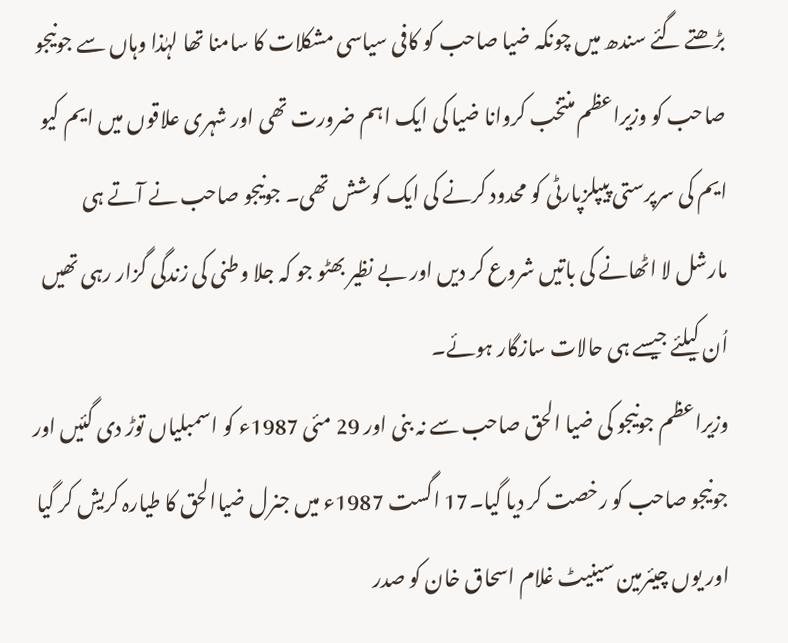بڑھتے گئے سندھ میں چونکہ ضیا صاحب کو کافی سیاسی مشکلات کا سامنا تھا لہٰذا وہاں سے جونیجو صاحب کو وزیراعظم منتخب کروانا ضیا کی ایک اہم ضرورت تھی اور شہری علاقوں میں ایم کیو ایم کی سرپرستی پیپلزپارٹی کو محدود کرنے کی ایک کوشش تھی۔ جونیجو صاحب نے آتے ہی مارشل لا اٹھانے کی باتیں شروع کر دیں اور بے نظیر بھٹو جو کہ جلا وطنی کی زندگی گزار رہی تھیں اُن کیلئے جیسے ہی حالات سازگار ہوئے۔
وزیراعظم جونیجو کی ضیا الحق صاحب سے نہ بنی اور 29 مئی 1987ء کو اسمبلیاں توڑ دی گئیں اور جونیجو صاحب کو رخصت کر دیا گیا۔17 اگست 1987ء میں جنرل ضیاالحق کا طیارہ کریش کر گیا اور یوں چیئرمین سینیٹ غلام اسحاق خان کو صدر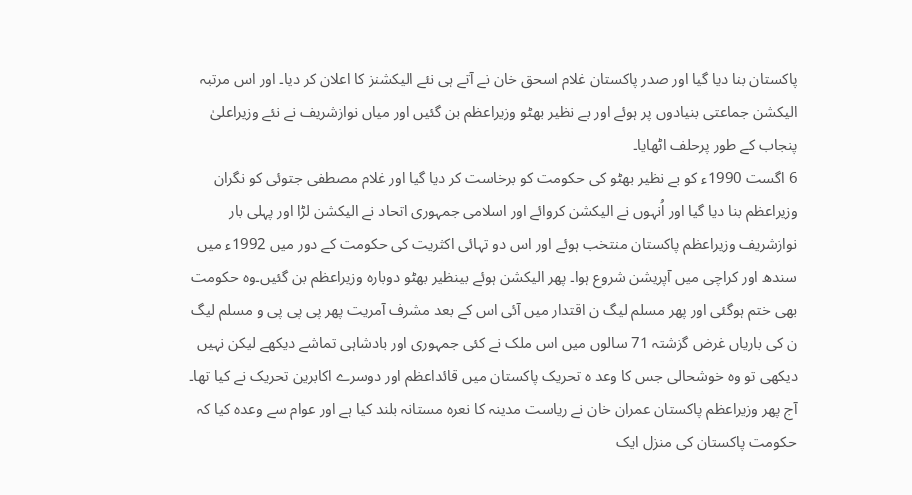پاکستان بنا دیا گیا اور صدر پاکستان غلام اسحق خان نے آتے ہی نئے الیکشنز کا اعلان کر دیا۔ اور اس مرتبہ الیکشن جماعتی بنیادوں پر ہوئے اور بے نظیر بھٹو وزیراعظم بن گئیں اور میاں نوازشریف نے نئے وزیراعلیٰ پنجاب کے طور پرحلف اٹھایا۔
6 اگست 1990ء کو بے نظیر بھٹو کی حکومت کو برخاست کر دیا گیا اور غلام مصطفی جتوئی کو نگران وزیراعظم بنا دیا گیا اور اُنہوں نے الیکشن کروائے اور اسلامی جمہوری اتحاد نے الیکشن لڑا اور پہلی بار نوازشریف وزیراعظم پاکستان منتخب ہوئے اور اس دو تہائی اکثریت کی حکومت کے دور میں 1992ء میں سندھ اور کراچی میں آپریشن شروع ہوا۔ پھر الیکشن ہوئے بینظیر بھٹو دوبارہ وزیراعظم بن گئیں۔وہ حکومت بھی ختم ہوگئی اور پھر مسلم لیگ ن اقتدار میں آئی اس کے بعد مشرف آمریت پھر پی پی پی و مسلم لیگ ن کی باریاں غرض گزشتہ 71 سالوں میں اس ملک نے کئی جمہوری اور بادشاہی تماشے دیکھے لیکن نہیں دیکھی تو وہ خوشحالی جس کا وعد ہ تحریک پاکستان میں قائداعظم اور دوسرے اکابرین تحریک نے کیا تھا۔
آج پھر وزیراعظم پاکستان عمران خان نے ریاست مدینہ کا نعرہ مستانہ بلند کیا ہے اور عوام سے وعدہ کیا کہ حکومت پاکستان کی منزل ایک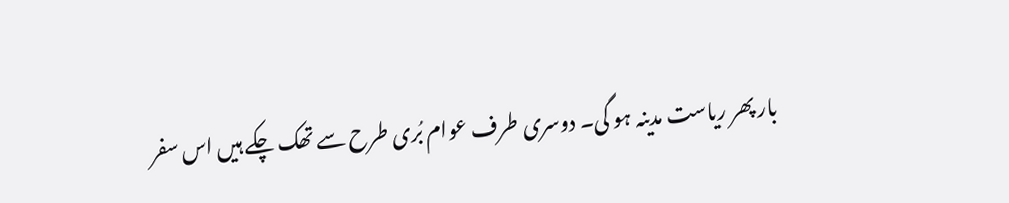بار پھر ریاست مدینہ ہو گی۔ دوسری طرف عوام بُری طرح سے تھک چکے ہیں اس سفر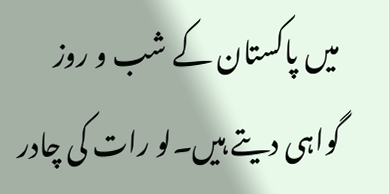میں پاکستان کے شب و روز گواہی دیتے ہیں۔لو رات کی چادر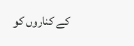کے کناروں کو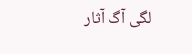لگی آگ آثار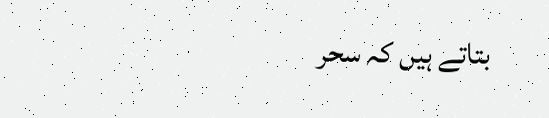بتاتے ہیں کہ سحر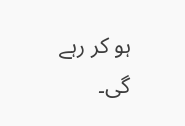ہو کر رہے گی۔